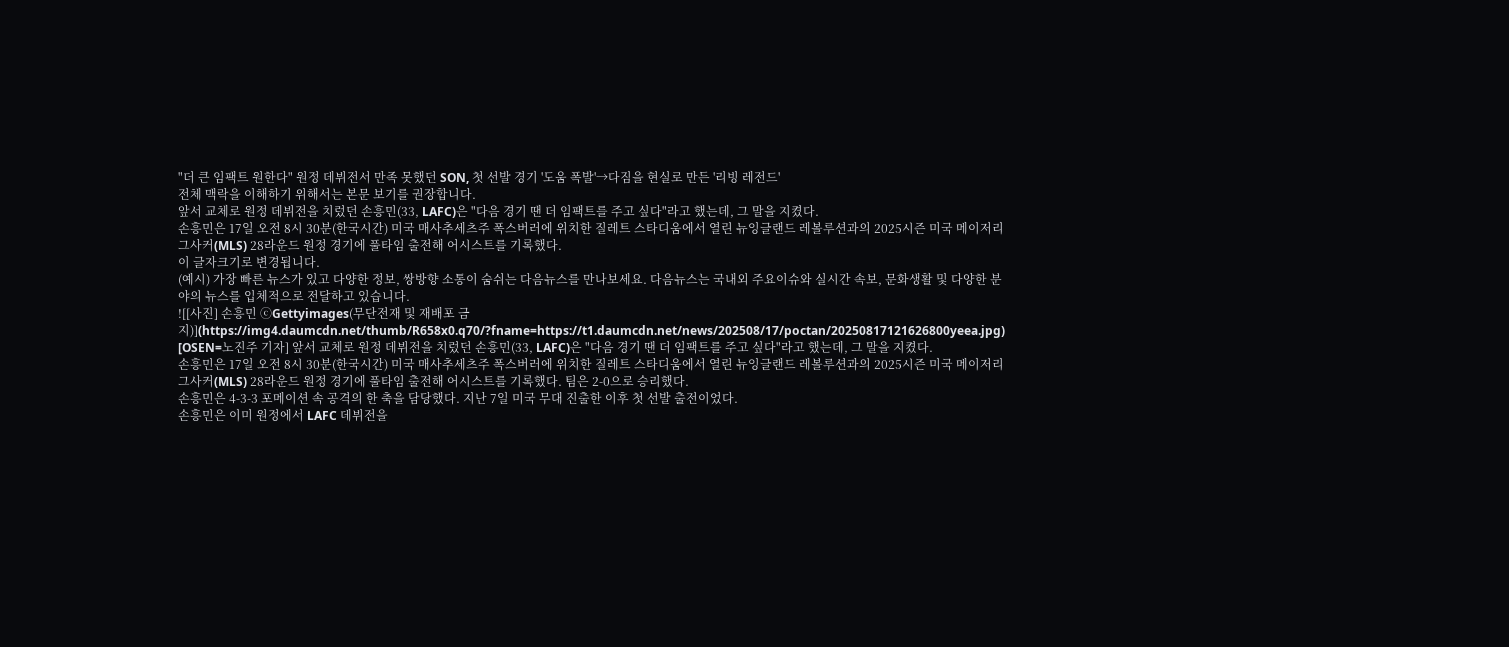"더 큰 임팩트 원한다" 원정 데뷔전서 만족 못했던 SON, 첫 선발 경기 '도움 폭발'→다짐을 현실로 만든 '리빙 레전드'
전체 맥락을 이해하기 위해서는 본문 보기를 권장합니다.
앞서 교체로 원정 데뷔전을 치렀던 손흥민(33, LAFC)은 "다음 경기 땐 더 임팩트를 주고 싶다"라고 했는데, 그 말을 지켰다.
손흥민은 17일 오전 8시 30분(한국시간) 미국 매사추세츠주 폭스버러에 위치한 질레트 스타디움에서 열린 뉴잉글랜드 레볼루션과의 2025시즌 미국 메이저리그사커(MLS) 28라운드 원정 경기에 풀타임 출전해 어시스트를 기록했다.
이 글자크기로 변경됩니다.
(예시) 가장 빠른 뉴스가 있고 다양한 정보, 쌍방향 소통이 숨쉬는 다음뉴스를 만나보세요. 다음뉴스는 국내외 주요이슈와 실시간 속보, 문화생활 및 다양한 분야의 뉴스를 입체적으로 전달하고 있습니다.
![[사진] 손흥민 ⓒGettyimages(무단전재 및 재배포 금지)](https://img4.daumcdn.net/thumb/R658x0.q70/?fname=https://t1.daumcdn.net/news/202508/17/poctan/20250817121626800yeea.jpg)
[OSEN=노진주 기자] 앞서 교체로 원정 데뷔전을 치렀던 손흥민(33, LAFC)은 "다음 경기 땐 더 임팩트를 주고 싶다"라고 했는데, 그 말을 지켰다.
손흥민은 17일 오전 8시 30분(한국시간) 미국 매사추세츠주 폭스버러에 위치한 질레트 스타디움에서 열린 뉴잉글랜드 레볼루션과의 2025시즌 미국 메이저리그사커(MLS) 28라운드 원정 경기에 풀타임 출전해 어시스트를 기록했다. 팀은 2-0으로 승리했다.
손흥민은 4-3-3 포메이션 속 공격의 한 축을 담당했다. 지난 7일 미국 무대 진출한 이후 첫 선발 출전이었다.
손흥민은 이미 원정에서 LAFC 데뷔전을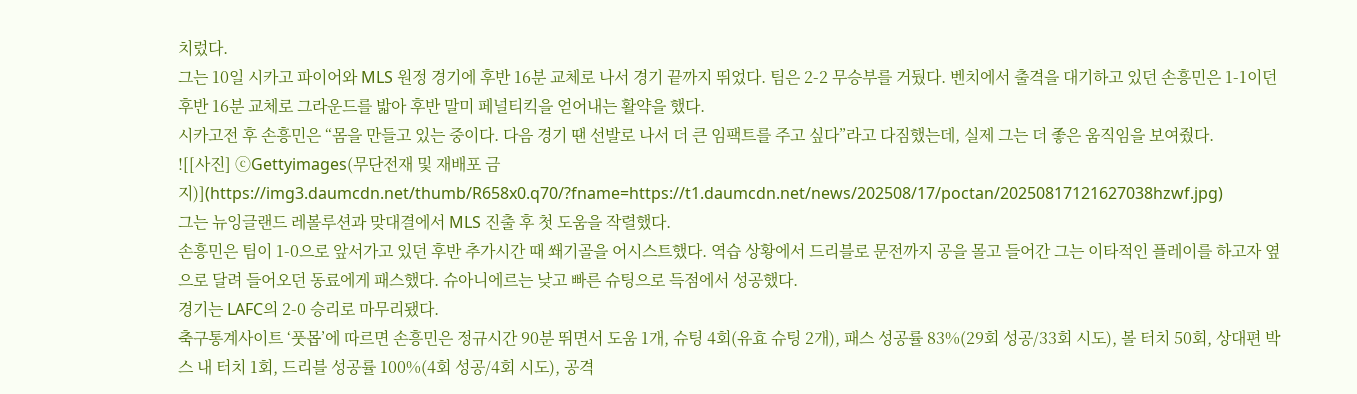치렀다.
그는 10일 시카고 파이어와 MLS 원정 경기에 후반 16분 교체로 나서 경기 끝까지 뛰었다. 팀은 2-2 무승부를 거뒀다. 벤치에서 출격을 대기하고 있던 손흥민은 1-1이던 후반 16분 교체로 그라운드를 밟아 후반 말미 페널티킥을 얻어내는 활약을 했다.
시카고전 후 손흥민은 “몸을 만들고 있는 중이다. 다음 경기 땐 선발로 나서 더 큰 임팩트를 주고 싶다”라고 다짐했는데, 실제 그는 더 좋은 움직임을 보여줬다.
![[사진] ⓒGettyimages(무단전재 및 재배포 금지)](https://img3.daumcdn.net/thumb/R658x0.q70/?fname=https://t1.daumcdn.net/news/202508/17/poctan/20250817121627038hzwf.jpg)
그는 뉴잉글랜드 레볼루션과 맞대결에서 MLS 진출 후 첫 도움을 작렬했다.
손흥민은 팀이 1-0으로 앞서가고 있던 후반 추가시간 때 쐐기골을 어시스트했다. 역습 상황에서 드리블로 문전까지 공을 몰고 들어간 그는 이타적인 플레이를 하고자 옆으로 달려 들어오던 동료에게 패스했다. 슈아니에르는 낮고 빠른 슈팅으로 득점에서 성공했다.
경기는 LAFC의 2-0 승리로 마무리됐다.
축구통계사이트 ‘풋몹’에 따르면 손흥민은 정규시간 90분 뛰면서 도움 1개, 슈팅 4회(유효 슈팅 2개), 패스 성공률 83%(29회 성공/33회 시도), 볼 터치 50회, 상대편 박스 내 터치 1회, 드리블 성공률 100%(4회 성공/4회 시도), 공격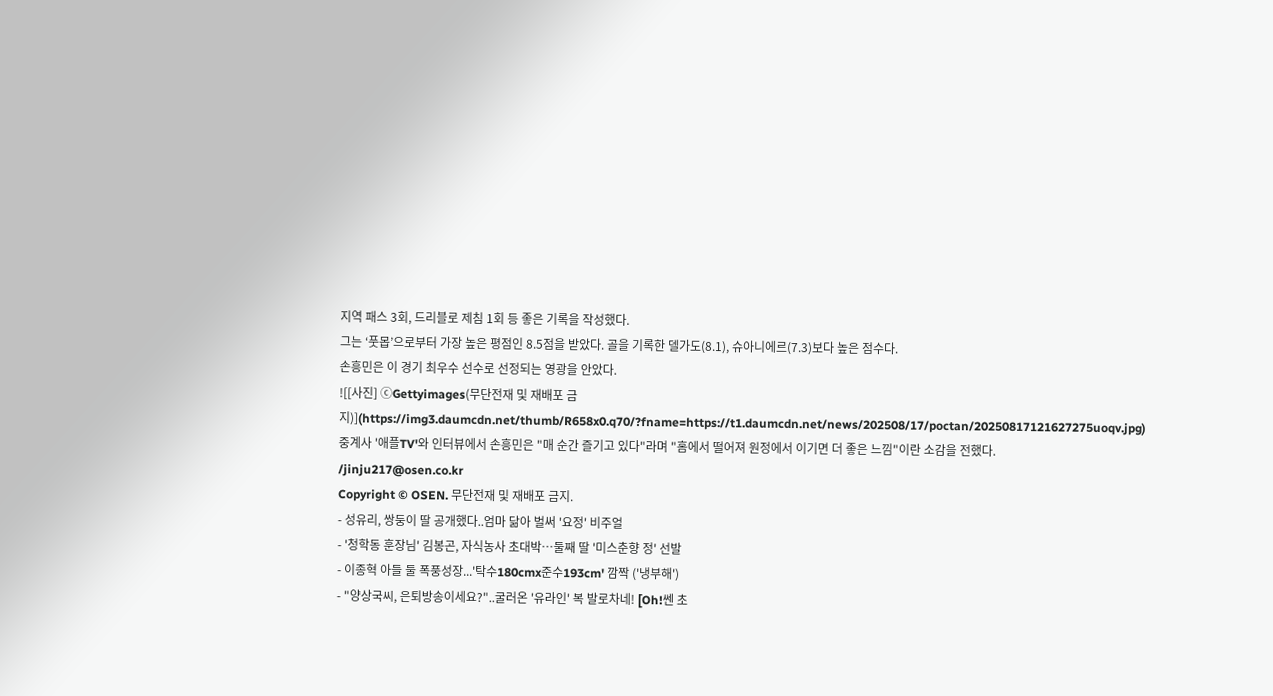지역 패스 3회, 드리블로 제침 1회 등 좋은 기록을 작성했다.
그는 ‘풋몹’으로부터 가장 높은 평점인 8.5점을 받았다. 골을 기록한 델가도(8.1), 슈아니에르(7.3)보다 높은 점수다.
손흥민은 이 경기 최우수 선수로 선정되는 영광을 안았다.
![[사진] ⓒGettyimages(무단전재 및 재배포 금지)](https://img3.daumcdn.net/thumb/R658x0.q70/?fname=https://t1.daumcdn.net/news/202508/17/poctan/20250817121627275uoqv.jpg)
중계사 '애플TV'와 인터뷰에서 손흥민은 "매 순간 즐기고 있다"라며 "홈에서 떨어져 원정에서 이기면 더 좋은 느낌"이란 소감을 전했다.
/jinju217@osen.co.kr
Copyright © OSEN. 무단전재 및 재배포 금지.
- 성유리, 쌍둥이 딸 공개했다..엄마 닮아 벌써 '요정' 비주얼
- '청학동 훈장님' 김봉곤, 자식농사 초대박…둘째 딸 '미스춘향 정' 선발
- 이종혁 아들 둘 폭풍성장...'탁수180cmx준수193cm' 깜짝 ('냉부해')
- "양상국씨, 은퇴방송이세요?"..굴러온 '유라인' 복 발로차네! [Oh!쎈 초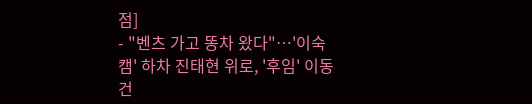점]
- "벤츠 가고 똥차 왔다"…'이숙캠' 하차 진태현 위로, '후임' 이동건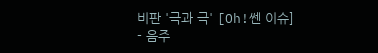비판 '극과 극' [Oh!쎈 이슈]
- 음주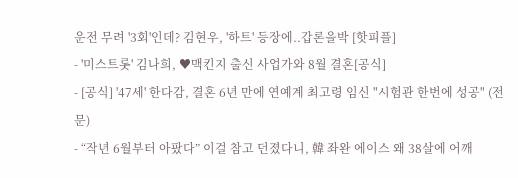운전 무려 '3회'인데? 김현우, '하트' 등장에..갑론을박 [핫피플]
- '미스트롯' 김나희, ♥맥킨지 출신 사업가와 8월 결혼[공식]
- [공식] '47세' 한다감, 결혼 6년 만에 연예계 최고령 임신 "시험관 한번에 성공" (전문)
- “작년 6월부터 아팠다” 이걸 참고 던졌다니, 韓 좌완 에이스 왜 38살에 어깨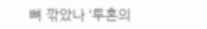뼈 깎았나 ‘투혼의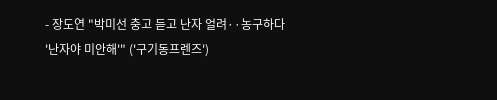- 장도연 "박미선 충고 듣고 난자 얼려··농구하다 '난자야 미안해'" ('구기동프렌즈')